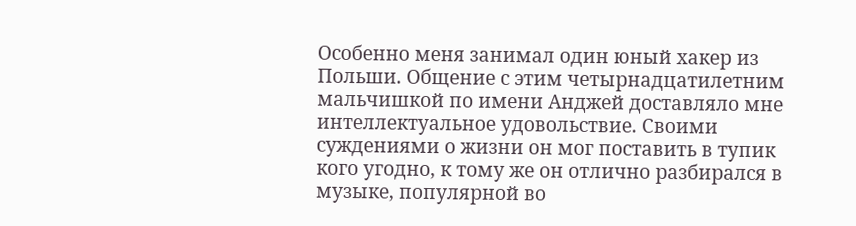Особенно меня занимал один юный хакер из Польши. Общение с этим четырнадцатилетним мальчишкой по имени Анджей доставляло мне интеллектуальное удовольствие. Своими суждениями о жизни он мог поставить в тупик кого угодно, к тому же он отлично разбирался в музыке, популярной во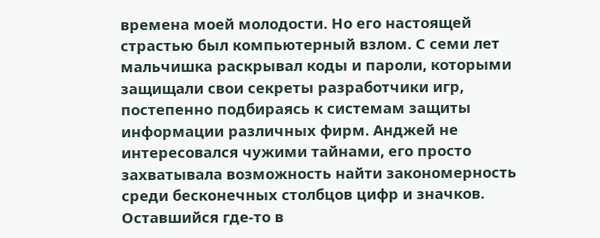времена моей молодости. Но его настоящей страстью был компьютерный взлом. С семи лет мальчишка раскрывал коды и пароли, которыми защищали свои секреты разработчики игр, постепенно подбираясь к системам защиты информации различных фирм. Анджей не интересовался чужими тайнами, его просто захватывала возможность найти закономерность среди бесконечных столбцов цифр и значков.
Оставшийся где-то в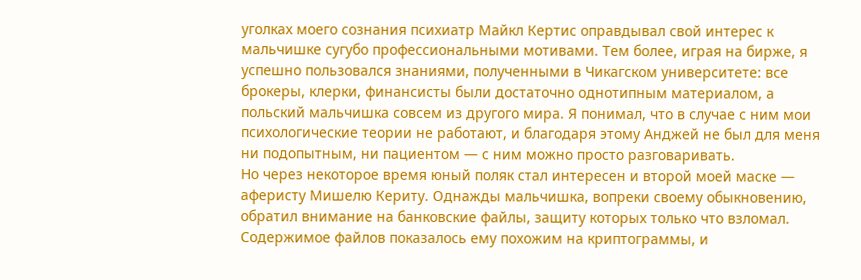уголках моего сознания психиатр Майкл Кертис оправдывал свой интерес к мальчишке сугубо профессиональными мотивами. Тем более, играя на бирже, я успешно пользовался знаниями, полученными в Чикагском университете: все брокеры, клерки, финансисты были достаточно однотипным материалом, а польский мальчишка совсем из другого мира. Я понимал, что в случае с ним мои психологические теории не работают, и благодаря этому Анджей не был для меня ни подопытным, ни пациентом — с ним можно просто разговаривать.
Но через некоторое время юный поляк стал интересен и второй моей маске — аферисту Мишелю Кериту. Однажды мальчишка, вопреки своему обыкновению, обратил внимание на банковские файлы, защиту которых только что взломал.
Содержимое файлов показалось ему похожим на криптограммы, и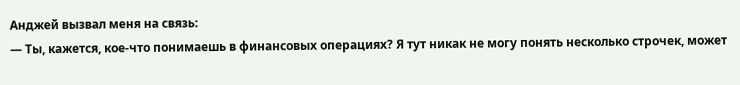Анджей вызвал меня на связь:
— Ты, кажется, кое-что понимаешь в финансовых операциях? Я тут никак не могу понять несколько строчек, может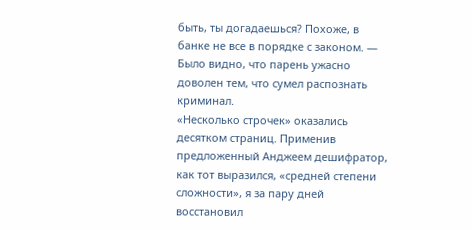быть, ты догадаешься? Похоже, в банке не все в порядке с законом. — Было видно, что парень ужасно доволен тем, что сумел распознать криминал.
«Несколько строчек» оказались десятком страниц. Применив предложенный Анджеем дешифратор, как тот выразился, «средней степени сложности», я за пару дней восстановил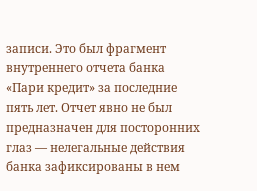записи. Это был фрагмент внутреннего отчета банка «Пари кредит» за последние пять лет. Отчет явно не был предназначен для посторонних глаз — нелегальные действия банка зафиксированы в нем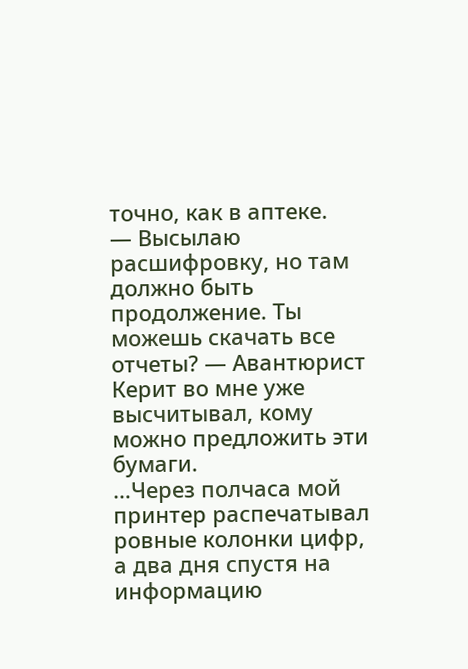точно, как в аптеке.
— Высылаю расшифровку, но там должно быть продолжение. Ты можешь скачать все отчеты? — Авантюрист Керит во мне уже высчитывал, кому можно предложить эти бумаги.
…Через полчаса мой принтер распечатывал ровные колонки цифр, а два дня спустя на информацию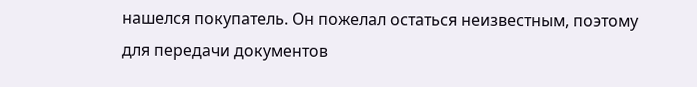нашелся покупатель. Он пожелал остаться неизвестным, поэтому для передачи документов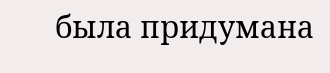была придумана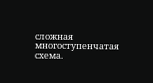сложная многоступенчатая схема.